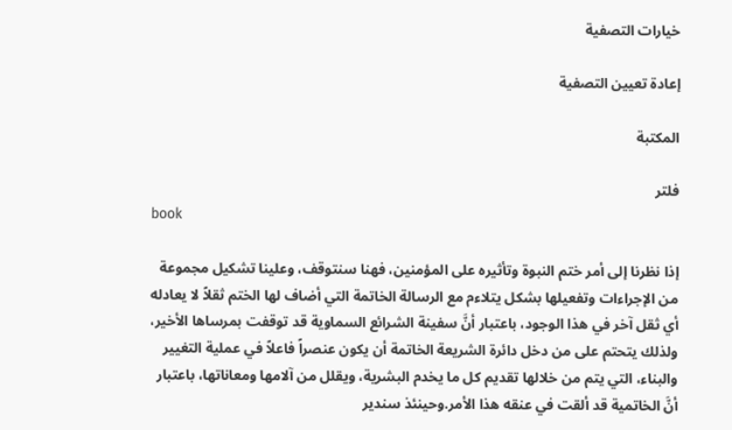خيارات التصفية

إعادة تعيين التصفية

المكتبة

فلتر
book

إذا نظرنا إلى أمر ختم النبوة وتأثيره على المؤمنين، فهنا سنتوقف، وعلينا تشكيل مجموعة من الإجراءات وتفعيلها بشكل يتلاءم مع الرسالة الخاتمة التي أضاف لها الختم ثقلاً لا يعادله أي ثقل آخر في هذا الوجود، باعتبار أنَّ سفينة الشرائع السماوية قد توقفت بمرساها الأخير، ولذلك يتحتم على من دخل دائرة الشريعة الخاتمة أن يكون عنصراً فاعلاً في عملية التغيير والبناء، التي يتم من خلالها تقديم كل ما يخدم البشرية، ويقلل من آلامها ومعاناتها، باعتبار أنَّ الخاتمية قد ألقت في عنقه هذا الأمر.وحينئذ سندير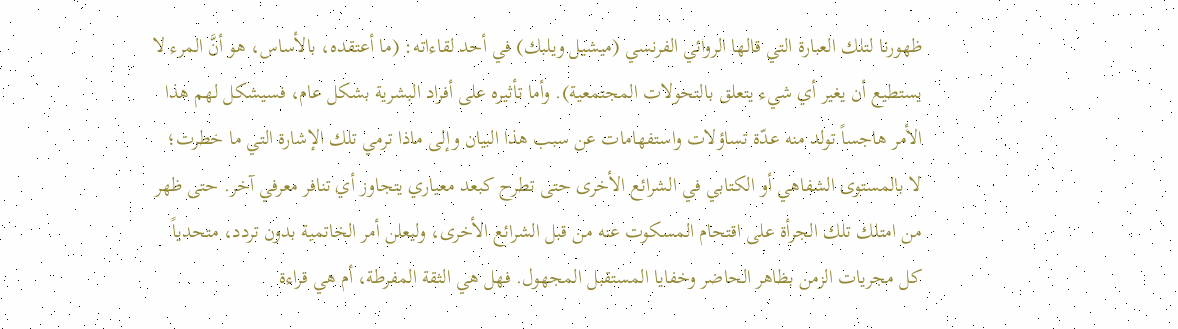ظهورنا لتلك العبارة التي قالها الروائي الفرنسي (ميشيل ويلبك) في أحد لقاءاته: (ما أعتقده، بالأساس، هو أنَّ المرء لا يستطيع أن يغير أي شيء يتعلق بالتحولات المجتمعية). وأما تأثيره على أفراد البشرية بشكل عام، فسيشكل لهم هذا الأمر هاجساً تولد منه عدّة تساؤلات واستفهامات عن سبب هذا البيان وإلى ماذا ترمي تلك الإشارة التي ما خطرت؛ لا بالمستوى الشفاهي أو الكتابي في الشرائع الأخرى حتى تطرح كبعد معياري يتجاوز أي تنافر معرفي آخر. حتى ظهر من امتلك تلك الجرأة على اقتحام المسكوت عنه من قبل الشرائع الأخرى، وليعلن أمر الخاتمية بدون تردد، متحدياً كل مجريات الزمن بظاهر الحاضر وخفايا المستقبل المجهول. فهل هي الثقة المفرطة، أم هي قراءة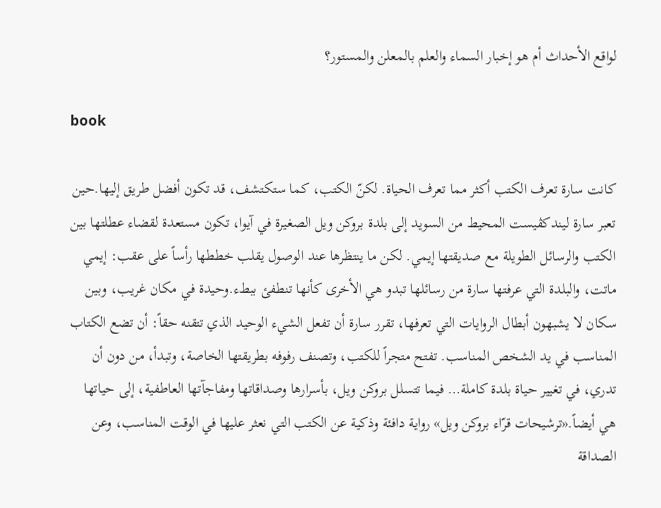لواقع الأحداث أم هو إخبار السماء والعلم بالمعلن والمستور؟

book

كانت سارة تعرف الكتب أكثر مما تعرف الحياة. لكنّ الكتب، كما ستكتشف، قد تكون أفضل طريق إليها.حين تعبر سارة ليندكڤيست المحيط من السويد إلى بلدة بروكن ويل الصغيرة في آيوا، تكون مستعدة لقضاء عطلتها بين الكتب والرسائل الطويلة مع صديقتها إيمي. لكن ما ينتظرها عند الوصول يقلب خططها رأساً على عقب: إيمي ماتت، والبلدة التي عرفتها سارة من رسائلها تبدو هي الأخرى كأنها تنطفئ ببطء.وحيدة في مكان غريب، وبين سكان لا يشبهون أبطال الروايات التي تعرفها، تقرر سارة أن تفعل الشيء الوحيد الذي تتقنه حقاً: أن تضع الكتاب المناسب في يد الشخص المناسب. تفتح متجراً للكتب، وتصنف رفوفه بطريقتها الخاصة، وتبدأ، من دون أن تدري، في تغيير حياة بلدة كاملة… فيما تتسلل بروكن ويل، بأسرارها وصداقاتها ومفاجآتها العاطفية، إلى حياتها هي أيضاً.«ترشيحات قرّاء بروكن ويل» رواية دافئة وذكية عن الكتب التي نعثر عليها في الوقت المناسب، وعن الصداقة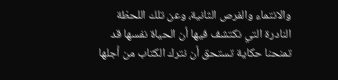والانتماء والفرص الثانية، وعن تلك اللحظة النادرة التي نكتشف فيها أن الحياة نفسها قد تمنحنا حكاية تستحق أن نترك الكتاب من أجلها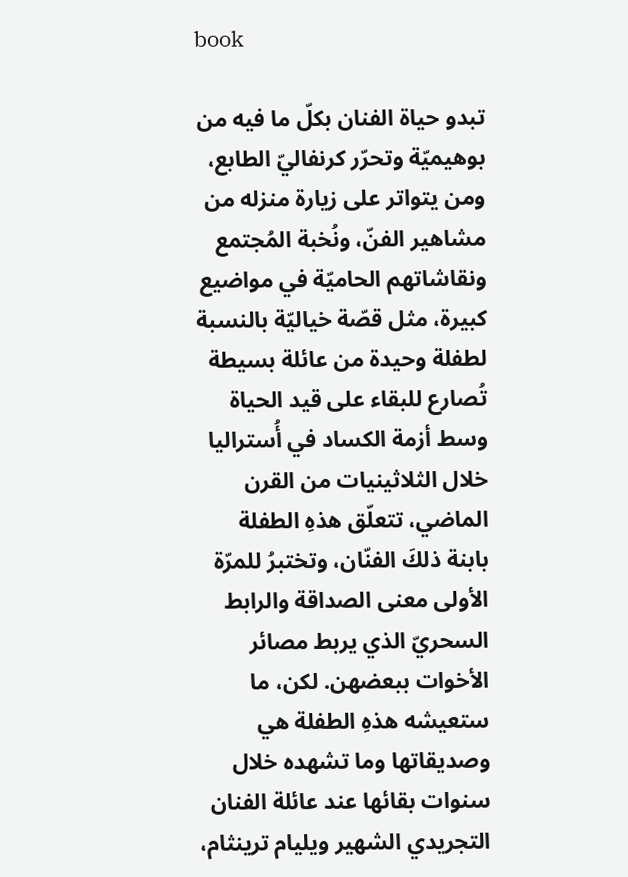book

تبدو حياة الفنان بكلّ ما فيه من بوهيميّة وتحرّر كرنفاليّ الطابع، ومن يتواتر على زيارة منزله من مشاهير الفنّ، ونُخبة المُجتمع ونقاشاتهم الحاميّة في مواضيع كبيرة، مثل قصّة خياليّة بالنسبة لطفلة وحيدة من عائلة بسيطة تُصارع للبقاء على قيد الحياة وسط أزمة الكساد في أُستراليا خلال الثلاثينيات من القرن الماضي، تتعلّق هذهِ الطفلة بابنة ذلكَ الفنّان، وتختبرُ للمرّة الأولى معنى الصداقة والرابط السحريّ الذي يربط مصائر الأخوات ببعضهن. لكن، ما ستعيشه هذهِ الطفلة هي وصديقاتها وما تشهده خلال سنوات بقائها عند عائلة الفنان التجريدي الشهير ويليام ترينثام،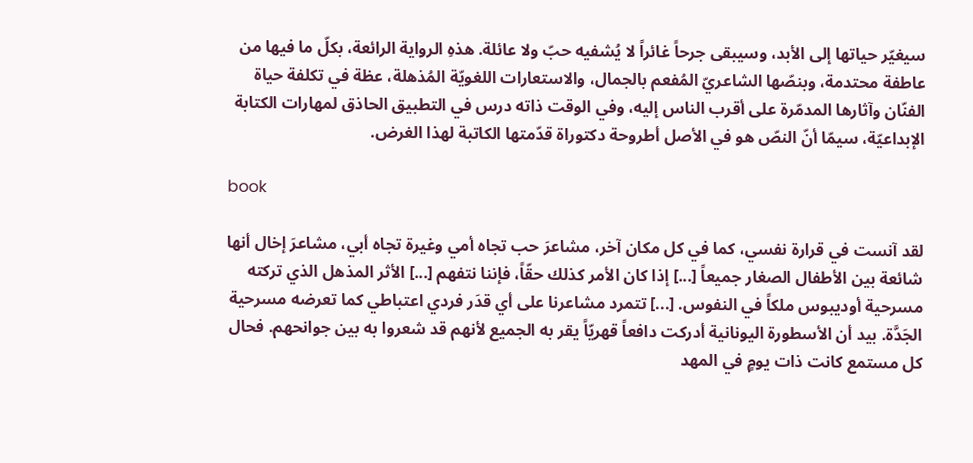سيغيّر حياتها إلى الأبد، وسيبقى جرحاً غائراً لا يُشفيه حبّ ولا عائلة. هذهِ الرواية الرائعة، بكلّ ما فيها من عاطفة محتدمة، وبنصّها الشاعريّ المُفعم بالجمال، والاستعارات اللغويّة المُذهلة، عظة في تكلفة حياة الفنّان وآثارها المدمّرة على أقرب الناس إليه، وفي الوقت ذاته درس في التطبيق الحاذق لمهارات الكتابة الإبداعيّة، سيمّا أنّ النصّ هو في الأصل أطروحة دكتوراة قدّمتها الكاتبة لهذا الغرض.

book

لقد آنست في قرارة نفسي، كما في كل مكان آخر، مشاعرَ حب تجاه أمي وغيرة تجاه أبي، مشاعرَ إخال أنها شائعة بين الأطفال الصغار جميعاً [...] إذا كان الأمر كذلك حقّاً، فإننا نتفهم [...] الأثر المذهل الذي تركته مسرحية أوديبوس ملكاً في النفوس. [...] تتمرد مشاعرنا على أي قدَر فردي اعتباطي كما تعرضه مسرحية الجَدَّة. بيد أن الأسطورة اليونانية أدركت دافعاً قهريّاً يقر به الجميع لأنهم قد شعروا به بين جوانحهم. فحال كل مستمع كانت ذات يومٍ في المهد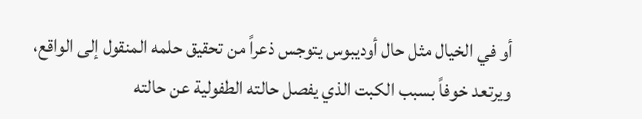أو في الخيال مثل حال أوديبوس يتوجس ذعراً من تحقيق حلمه المنقول إلى الواقع، ويرتعد خوفاً بسبب الكبت الذي يفصل حالته الطفولية عن حالته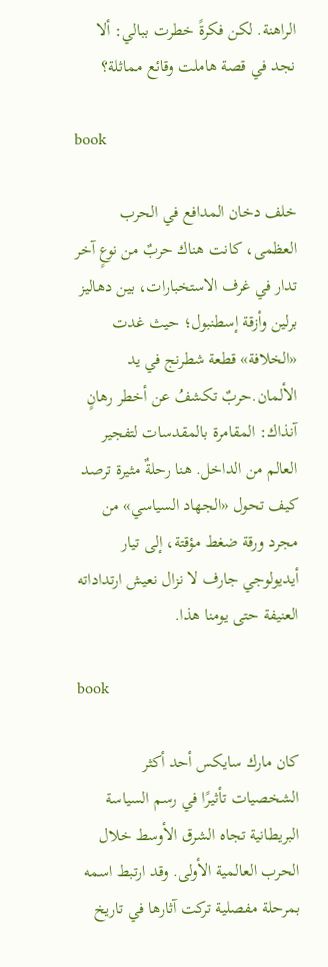الراهنة. لكن فكرةً خطرت ببالي: ألا نجد في قصة هاملت وقائع مماثلة؟

book

خلف دخان المدافع في الحرب العظمى، كانت هناك حربٌ من نوعٍ آخر تدار في غرف الاستخبارات، بين دهاليز برلين وأزقة إسطنبول؛ حيث غدت «الخلافة» قطعة شطرنج في يد الألمان.حربٌ تكشفُ عن أخطر رهانٍ آنذاك: المقامرة بالمقدسات لتفجير العالم من الداخل. هنا رحلةٌ مثيرة ترصد كيف تحول «الجهاد السياسي» من مجرد ورقة ضغط مؤقتة، إلى تيار أيديولوجي جارف لا نزال نعيش ارتداداته العنيفة حتى يومنا هذا.

book

كان مارك سايكس أحد أكثر الشخصيات تأثيرًا في رسم السياسة البريطانية تجاه الشرق الأوسط خلال الحرب العالمية الأولى. وقد ارتبط اسمه بمرحلة مفصلية تركت آثارها في تاريخ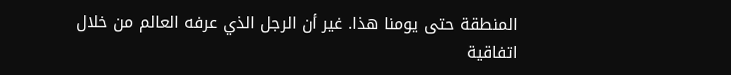المنطقة حتى يومنا هذا. غير أن الرجل الذي عرفه العالم من خلال اتفاقية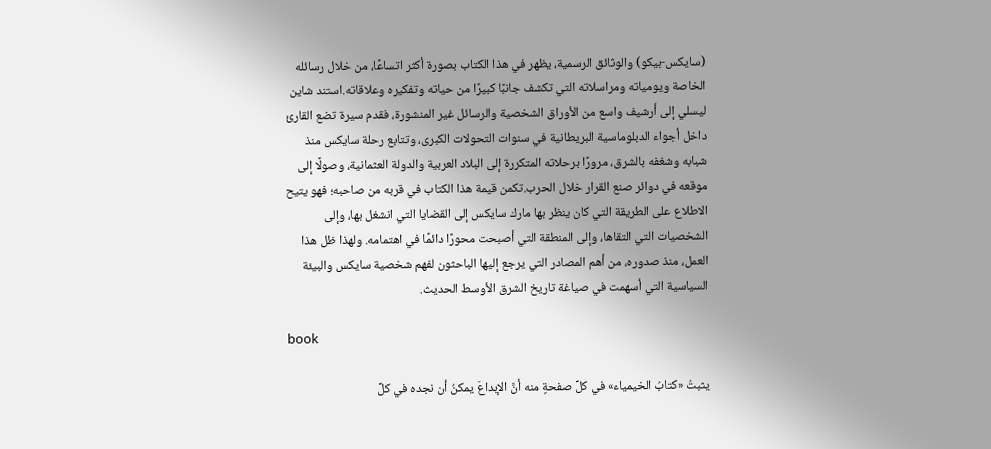(سايكس-بيكو) والوثائق الرسمية، يظهر في هذا الكتاب بصورة أكثر اتساعًا، من خلال رسائله الخاصة ويومياته ومراسلاته التي تكشف جانبًا كبيرًا من حياته وتفكيره وعلاقاته.استند شاين ليسلي إلى أرشيف واسع من الأوراق الشخصية والرسائل غير المنشورة، فقدم سيرة تضع القارئ داخل أجواء الدبلوماسية البريطانية في سنوات التحولات الكبرى، وتتابع رحلة سايكس منذ شبابه وشغفه بالشرق، مرورًا برحلاته المتكررة إلى البلاد العربية والدولة العثمانية، وصولًا إلى موقعه في دوائر صنع القرار خلال الحرب.تكمن قيمة هذا الكتاب في قربه من صاحبه؛ فهو يتيح الاطلاع على الطريقة التي كان ينظر بها مارك سايكس إلى القضايا التي انشغل بها، وإلى الشخصيات التي التقاها، وإلى المنطقة التي أصبحت محورًا دائمًا في اهتمامه. ولهذا ظل هذا العمل، منذ صدوره، من أهم المصادر التي يرجع إليها الباحثون لفهم شخصية سايكس والبيئة السياسية التي أسهمت في صياغة تاريخ الشرق الأوسط الحديث.

book

يثبتُ «كتابُ الخيمياء» في كلِّ صفحةٍ منه أنَّ الإبداعَ يمكنُ أن نجده في كلِّ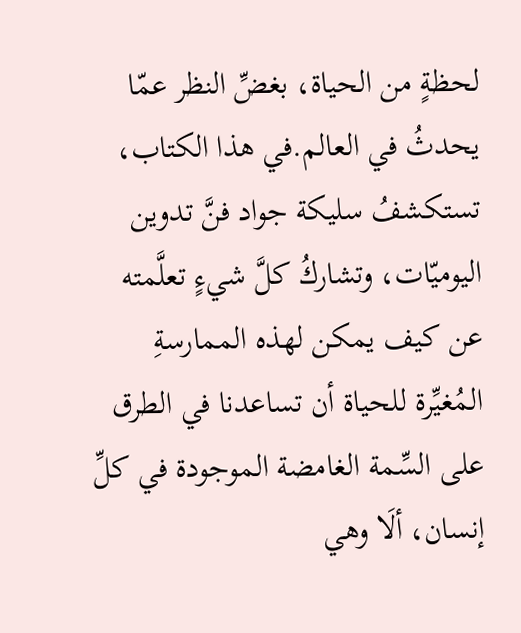لحظةٍ من الحياة، بغضِّ النظر عمّا يحدثُ في العالم.في هذا الكتاب، تستكشفُ سليكة جواد فنَّ تدوين اليوميّات، وتشاركُ كلَّ شيءٍ تعلَّمته عن كيف يمكن لهذه الممارسةِ المُغيِّرة للحياة أن تساعدنا في الطرق على السِّمة الغامضة الموجودة في كلِّ إنسان، ألَا وهي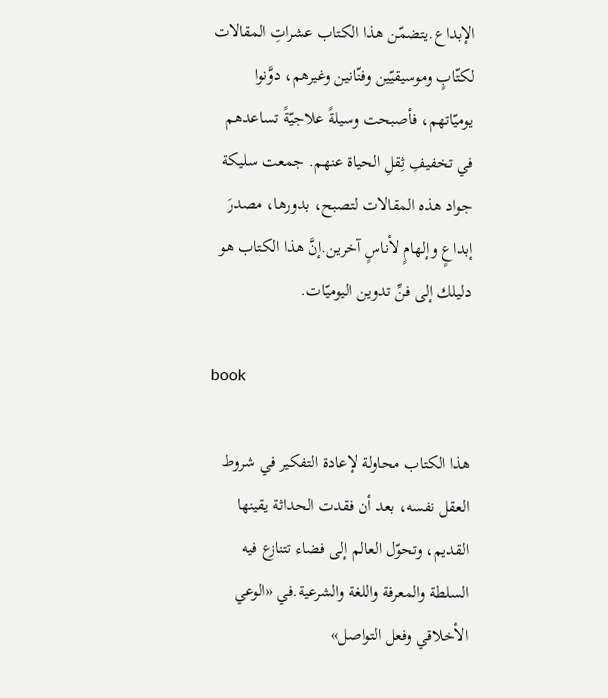الإبداع.يتضمّن هذا الكتاب عشراتِ المقالات لكتّابٍ وموسيقيّين وفنّانين وغيرهم، دوَّنوا يوميّاتهم، فأصبحت وسيلةً علاجيّةً تساعدهم في تخفيفِ ثِقلِ الحياة عنهم. جمعت سليكة جواد هذه المقالات لتصبح، بدورها، مصدرَ إبداعٍ وإلهامٍ لأناسٍ آخرين.إنَّ هذا الكتاب هو دليلك إلى فنِّ تدوين اليوميّات.

book

هذا الكتاب محاولة لإعادة التفكير في شروط العقل نفسه، بعد أن فقدت الحداثة يقينها القديم، وتحوّل العالم إلى فضاء تتنازع فيه السلطة والمعرفة واللغة والشرعية.في «الوعي الأخلاقي وفعل التواصل»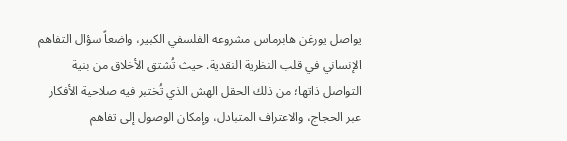يواصل يورغن هابرماس مشروعه الفلسفي الكبير، واضعاً سؤال التفاهم الإنساني في قلب النظرية النقدية. حيث تُشتق الأخلاق من بنية التواصل ذاتها؛ من ذلك الحقل الهش الذي تُختبر فيه صلاحية الأفكار عبر الحجاج، والاعتراف المتبادل، وإمكان الوصول إلى تفاهم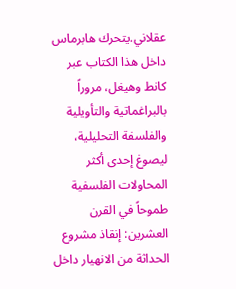عقلاني.يتحرك هابرماس داخل هذا الكتاب عبر كانط وهيغل، مروراً بالبراغماتية والتأويلية والفلسفة التحليلية، ليصوغ إحدى أكثر المحاولات الفلسفية طموحاً في القرن العشرين: إنقاذ مشروع الحداثة من الانهيار داخل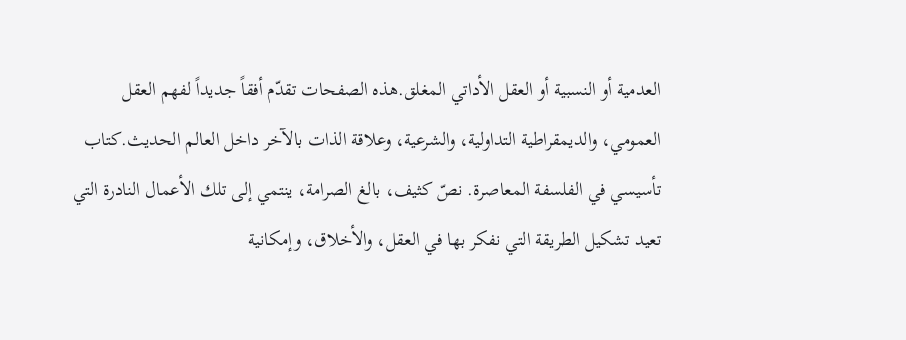العدمية أو النسبية أو العقل الأداتي المغلق.هذه الصفحات تقدّم أفقاً جديداً لفهم العقل العمومي، والديمقراطية التداولية، والشرعية، وعلاقة الذات بالآخر داخل العالم الحديث.كتاب تأسيسي في الفلسفة المعاصرة. نصّ كثيف، بالغ الصرامة، ينتمي إلى تلك الأعمال النادرة التي تعيد تشكيل الطريقة التي نفكر بها في العقل، والأخلاق، وإمكانية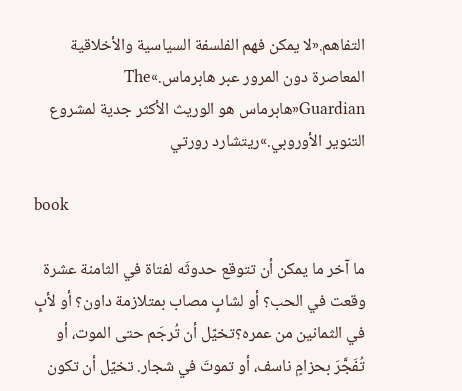التفاهم.«لا يمكن فهم الفلسفة السياسية والأخلاقية المعاصرة دون المرور عبر هابرماس.»The Guardian«هابرماس هو الوريث الأكثر جدية لمشروع التنوير الأوروبي.»ريتشارد رورتي

book

ما آخر ما يمكن أن تتوقع حدوثَه لفتاة في الثامنة عشرة وقعت في الحب؟ أو لشابٍ مصاب بمتلازمة داون؟ أو لأبٍ في الثمانين من عمره؟تخيّل أن تُرجَم حتى الموت، أو تُفَجَّرَ بحزامٍ ناسف، أو تموتَ في شجار. تخيّل أن تكون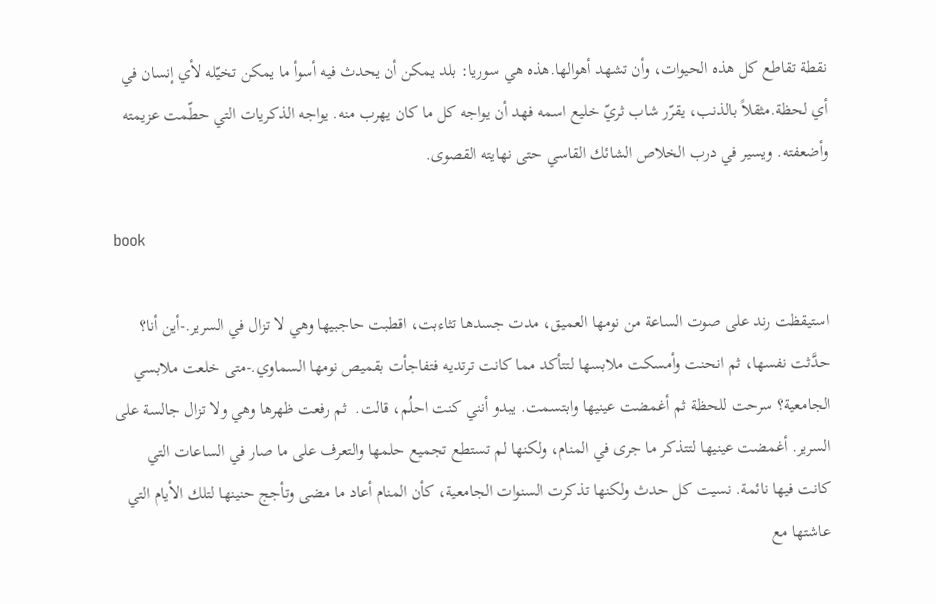نقطة تقاطع كل هذه الحيوات، وأن تشهد أهوالها.هذه هي سوريا: بلد يمكن أن يحدث فيه أسوأ ما يمكن تخيّله لأي إنسان في أي لحظة.مثقلاً بالذنب، يقرّر شاب ثريّ خليع اسمه فهد أن يواجه كل ما كان يهرب منه. يواجه الذكريات التي حطّمت عزيمته وأضعفته. ويسير في درب الخلاص الشائك القاسي حتى نهايته القصوى.

book

استيقظت رند على صوت الساعة من نومها العميق، مدت جسدها تثاءبت، اقطبت حاجبيها وهي لا تزال في السرير.-أين أنا؟ حدَّثت نفسها، ثم انحنت وأمسكت ملابسها لتتأكد مما كانت ترتديه فتفاجأت بقميص نومها السماوي.-متى خلعت ملابسي الجامعية؟ سرحت للحظة ثم أغمضت عينيها وابتسمت. يبدو أنني كنت احلُم، قالت.  ثم رفعت ظهرها وهي ولا تزال جالسة على السرير. أغمضت عينيها لتتذكر ما جرى في المنام، ولكنها لم تستطع تجميع حلمها والتعرف على ما صار في الساعات التي كانت فيها نائمة. نسيت كل حدث ولكنها تذكرت السنوات الجامعية، كأن المنام أعاد ما مضى وتأجج حنينها لتلك الأيام التي عاشتها مع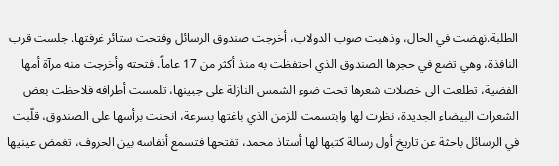الطلبة.نهضت في الحال، وذهبت صوب الدولاب، أخرجت صندوق الرسائل وفتحت ستائر غرفتها. جلست قرب النافذة، وهي تضع في حجرها الصندوق الذي احتفظت به منذ أكثر من 17 عاماً. فتحته وأخرجت منه مرآة أمها الفضية، تطلعت الى خصلات شعرها تحت ضوء الشمس النازلة على جبينها، تلمست أطرافه فلاحظت بعض الشعرات البيضاء الجديدة، نظرت لها وابتسمت للزمن الذي باغتها بسرعة، انحنت برأسها على الصندوق، قلّبت في الرسائل باحثة عن تاريخ أول رسالة كتبها لها أستاذ محمد، تفتحها فتسمع أنفاسه بين الحروف، تغمض عينيها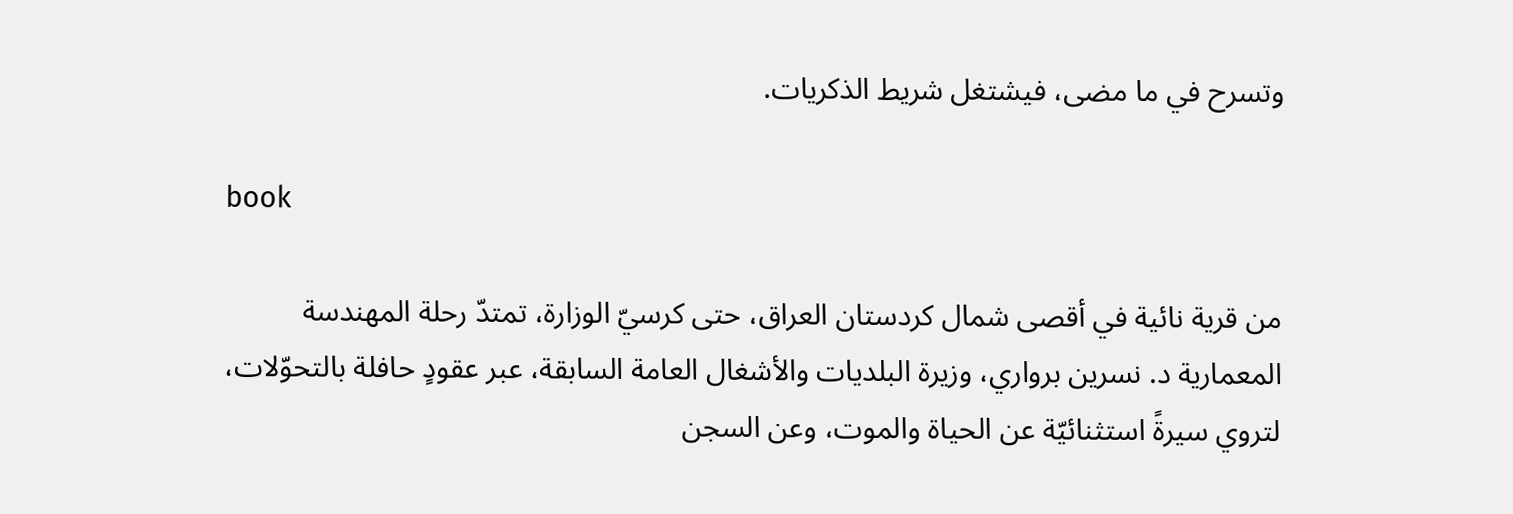وتسرح في ما مضى، فيشتغل شريط الذكريات.

book

من قرية نائية في أقصى شمال كردستان العراق، حتى كرسيّ الوزارة، تمتدّ رحلة المهندسة المعمارية د. نسرين برواري، وزيرة البلديات والأشغال العامة السابقة، عبر عقودٍ حافلة بالتحوّلات، لتروي سيرةً استثنائيّة عن الحياة والموت، وعن السجن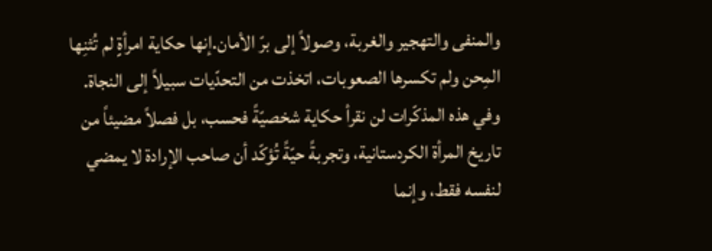والمنفى والتهجير والغربة، وصولاً إلى برّ الأمان.إنها حكاية امرأةٍ لم تُثنِها المِحن ولم تكسرها الصعوبات، اتخذت من التحدّيات سبيلاً إلى النجاة. وفي هذه المذكّرات لن نقرأ حكاية شخصيّةً فحسب، بل فصلاً مضيئاً من تاريخ المرأة الكردستانية، وتجربةً حيّةً تُؤكّد أن صاحب الإرادة لا يمضي لنفسه فقط، وإنما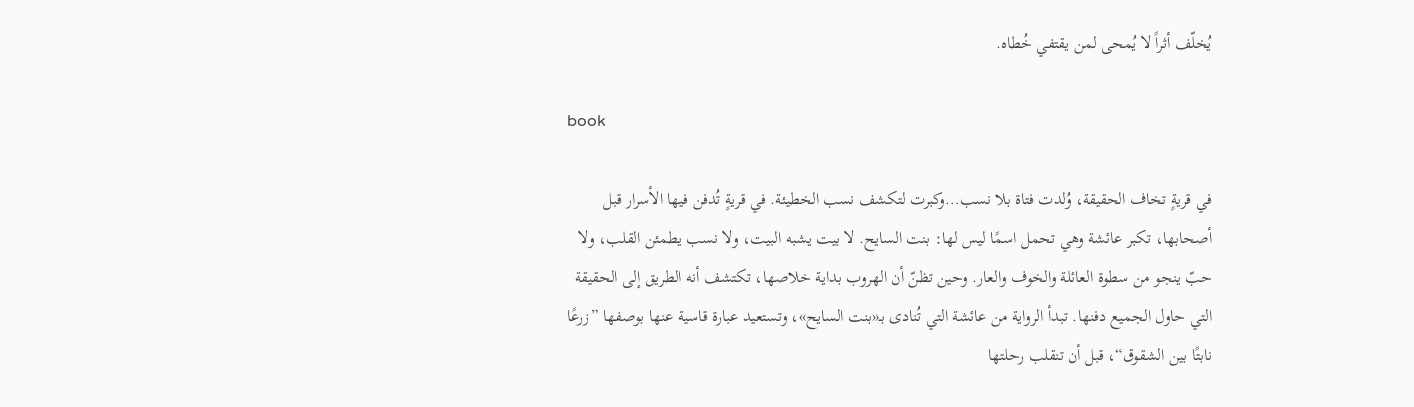يُخلّف أثراً لا يُمحى لمن يقتفي خُطاه.

book

في قريةٍ تخاف الحقيقة، وُلدت فتاة بلا نسب…وكبرت لتكشف نسب الخطيئة. في قريةٍ تُدفن فيها الأسرار قبل أصحابها، تكبر عائشة وهي تحمل اسمًا ليس لها: بنت السايح. لا بيت يشبه البيت، ولا نسب يطمئن القلب، ولا حبّ ينجو من سطوة العائلة والخوف والعار. وحين تظنّ أن الهروب بداية خلاصها، تكتشف أنه الطريق إلى الحقيقة التي حاول الجميع دفنها. تبدأ الرواية من عائشة التي تُنادى بـ«بنت السايح»، وتستعيد عبارة قاسية عنها بوصفها ”زرعًا نابتًا بين الشقوق“، قبل أن تنقلب رحلتها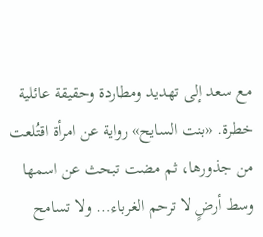مع سعد إلى تهديد ومطاردة وحقيقة عائلية خطرة. «بنت السايح» رواية عن امرأة اقتُلعت من جذورها، ثم مضت تبحث عن اسمها وسط أرضٍ لا ترحم الغرباء… ولا تسامح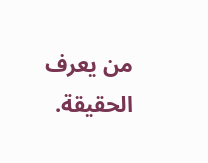من يعرف الحقيقة.